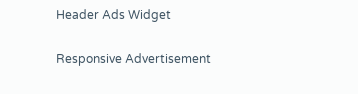Header Ads Widget

Responsive Advertisement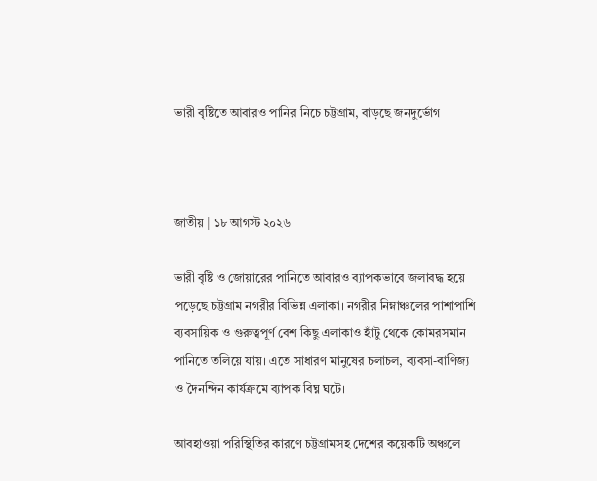ভারী বৃষ্টিতে আবারও পানির নিচে চট্টগ্রাম, বাড়ছে জনদুর্ভোগ



জাতীয় | ১৮ আগস্ট ২০২৬

ভারী বৃষ্টি ও জোয়ারের পানিতে আবারও ব্যাপকভাবে জলাবদ্ধ হয়ে পড়েছে চট্টগ্রাম নগরীর বিভিন্ন এলাকা। নগরীর নিম্নাঞ্চলের পাশাপাশি ব্যবসায়িক ও গুরুত্বপূর্ণ বেশ কিছু এলাকাও হাঁটু থেকে কোমরসমান পানিতে তলিয়ে যায়। এতে সাধারণ মানুষের চলাচল, ব্যবসা-বাণিজ্য ও দৈনন্দিন কার্যক্রমে ব্যাপক বিঘ্ন ঘটে।

আবহাওয়া পরিস্থিতির কারণে চট্টগ্রামসহ দেশের কয়েকটি অঞ্চলে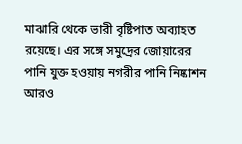মাঝারি থেকে ভারী বৃষ্টিপাত অব্যাহত রয়েছে। এর সঙ্গে সমুদ্রের জোয়ারের পানি যুক্ত হওয়ায় নগরীর পানি নিষ্কাশন আরও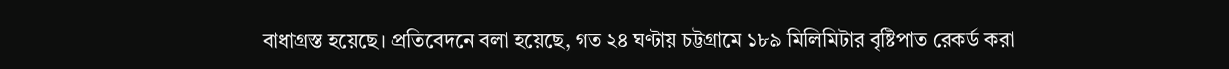বাধাগ্রস্ত হয়েছে। প্রতিবেদনে বলা হয়েছে, গত ২৪ ঘণ্টায় চট্টগ্রামে ১৮৯ মিলিমিটার বৃষ্টিপাত রেকর্ড করা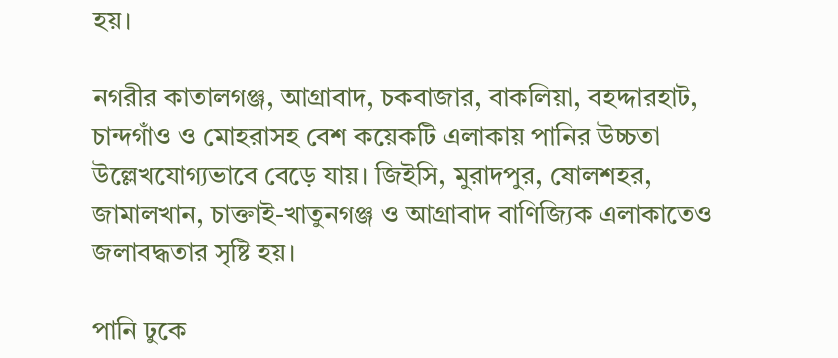হয়।

নগরীর কাতালগঞ্জ, আগ্রাবাদ, চকবাজার, বাকলিয়া, বহদ্দারহাট, চান্দগাঁও ও মোহরাসহ বেশ কয়েকটি এলাকায় পানির উচ্চতা উল্লেখযোগ্যভাবে বেড়ে যায়। জিইসি, মুরাদপুর, ষোলশহর, জামালখান, চাক্তাই-খাতুনগঞ্জ ও আগ্রাবাদ বাণিজ্যিক এলাকাতেও জলাবদ্ধতার সৃষ্টি হয়।

পানি ঢুকে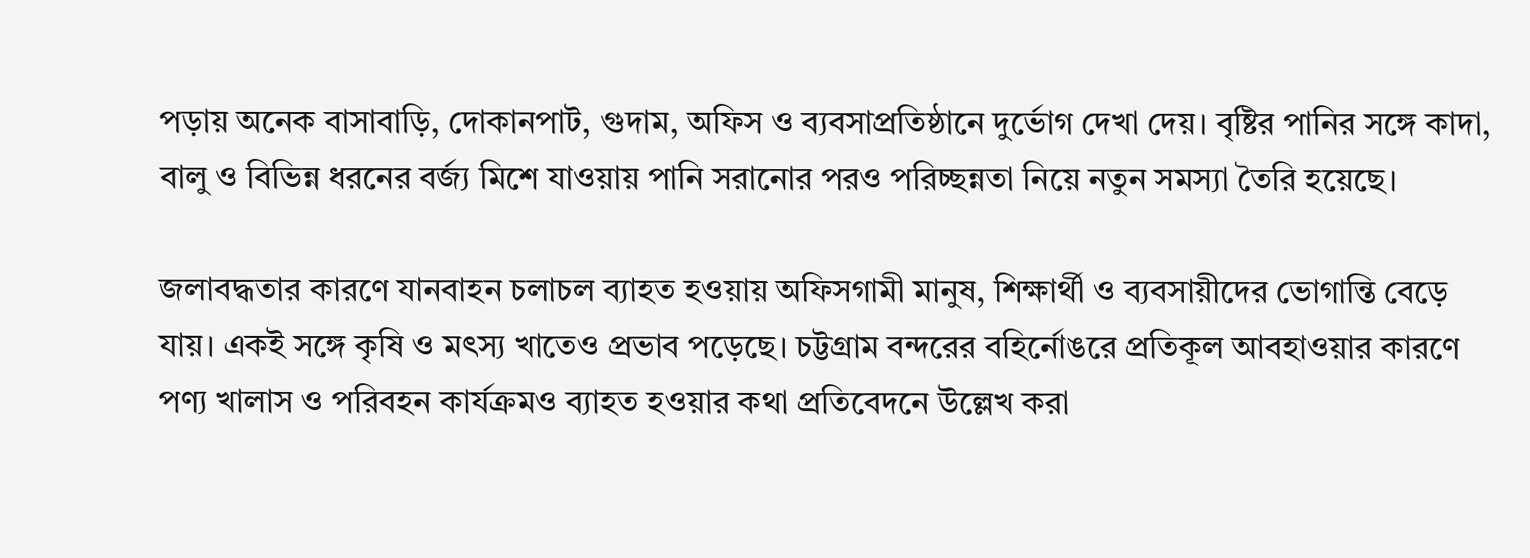পড়ায় অনেক বাসাবাড়ি, দোকানপাট, গুদাম, অফিস ও ব্যবসাপ্রতিষ্ঠানে দুর্ভোগ দেখা দেয়। বৃষ্টির পানির সঙ্গে কাদা, বালু ও বিভিন্ন ধরনের বর্জ্য মিশে যাওয়ায় পানি সরানোর পরও পরিচ্ছন্নতা নিয়ে নতুন সমস্যা তৈরি হয়েছে।

জলাবদ্ধতার কারণে যানবাহন চলাচল ব্যাহত হওয়ায় অফিসগামী মানুষ, শিক্ষার্থী ও ব্যবসায়ীদের ভোগান্তি বেড়ে যায়। একই সঙ্গে কৃষি ও মৎস্য খাতেও প্রভাব পড়েছে। চট্টগ্রাম বন্দরের বহির্নোঙরে প্রতিকূল আবহাওয়ার কারণে পণ্য খালাস ও পরিবহন কার্যক্রমও ব্যাহত হওয়ার কথা প্রতিবেদনে উল্লেখ করা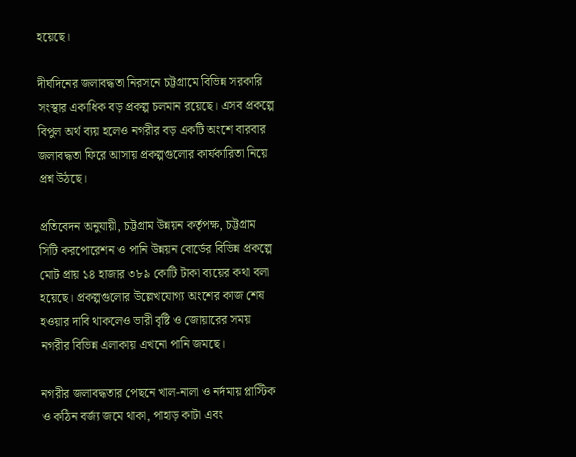হয়েছে।

দীর্ঘদিনের জলাবদ্ধতা নিরসনে চট্টগ্রামে বিভিন্ন সরকারি সংস্থার একাধিক বড় প্রকল্প চলমান রয়েছে। এসব প্রকল্পে বিপুল অর্থ ব্যয় হলেও নগরীর বড় একটি অংশে বারবার জলাবদ্ধতা ফিরে আসায় প্রকল্পগুলোর কার্যকারিতা নিয়ে প্রশ্ন উঠছে।

প্রতিবেদন অনুযায়ী, চট্টগ্রাম উন্নয়ন কর্তৃপক্ষ, চট্টগ্রাম সিটি করপোরেশন ও পানি উন্নয়ন বোর্ডের বিভিন্ন প্রকল্পে মোট প্রায় ১৪ হাজার ৩৮৯ কোটি টাকা ব্যয়ের কথা বলা হয়েছে। প্রকল্পগুলোর উল্লেখযোগ্য অংশের কাজ শেষ হওয়ার দাবি থাকলেও ভারী বৃষ্টি ও জোয়ারের সময় নগরীর বিভিন্ন এলাকায় এখনো পানি জমছে।

নগরীর জলাবদ্ধতার পেছনে খাল-নালা ও নর্দমায় প্লাস্টিক ও কঠিন বর্জ্য জমে থাকা, পাহাড় কাটা এবং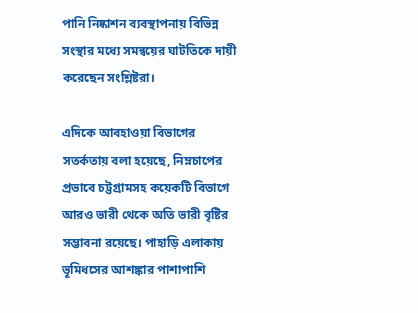পানি নিষ্কাশন ব্যবস্থাপনায় বিভিন্ন সংস্থার মধ্যে সমন্বয়ের ঘাটতিকে দায়ী করেছেন সংশ্লিষ্টরা।

এদিকে আবহাওয়া বিভাগের সতর্কতায় বলা হয়েছে, নিম্নচাপের প্রভাবে চট্টগ্রামসহ কয়েকটি বিভাগে আরও ভারী থেকে অতি ভারী বৃষ্টির সম্ভাবনা রয়েছে। পাহাড়ি এলাকায় ভূমিধসের আশঙ্কার পাশাপাশি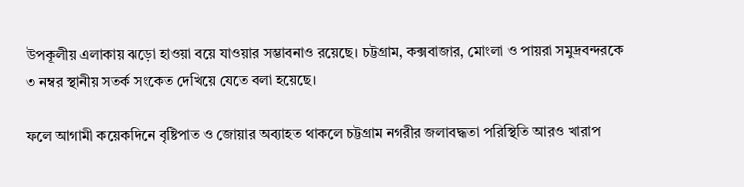উপকূলীয় এলাকায় ঝড়ো হাওয়া বয়ে যাওয়ার সম্ভাবনাও রয়েছে। চট্টগ্রাম, কক্সবাজার, মোংলা ও পায়রা সমুদ্রবন্দরকে ৩ নম্বর স্থানীয় সতর্ক সংকেত দেখিয়ে যেতে বলা হয়েছে।

ফলে আগামী কয়েকদিনে বৃষ্টিপাত ও জোয়ার অব্যাহত থাকলে চট্টগ্রাম নগরীর জলাবদ্ধতা পরিস্থিতি আরও খারাপ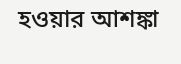হওয়ার আশঙ্কা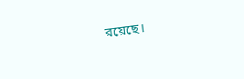রয়েছে।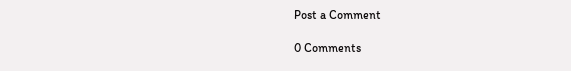Post a Comment

0 Comments